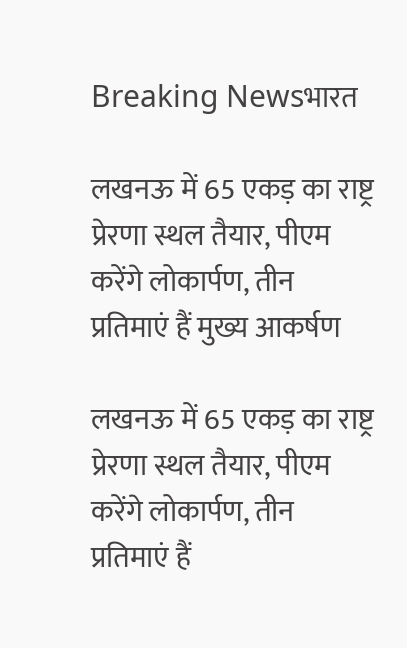Breaking Newsभारत

लखनऊ में 65 एकड़ का राष्ट्र प्रेरणा स्थल तैयार, पीएम करेंगे लोकार्पण, तीन प्रतिमाएं हैं मुख्य आकर्षण

लखनऊ में 65 एकड़ का राष्ट्र प्रेरणा स्थल तैयार, पीएम करेंगे लोकार्पण, तीन प्रतिमाएं हैं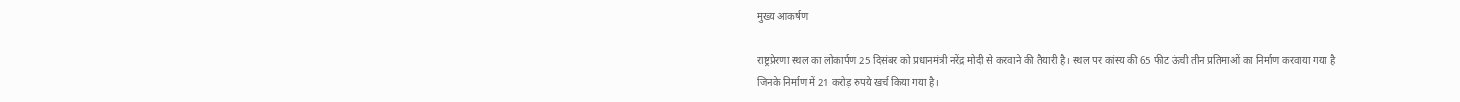मुख्य आकर्षण

राष्ट्रप्रेरणा स्थल का लोकार्पण 25 दिसंबर को प्रधानमंत्री नरेंद्र मोदी से करवाने की तैयारी है। स्थल पर कांस्य की 65 फीट ऊंची तीन प्रतिमाओं का निर्माण करवाया गया है जिनके निर्माण में 21 करोड़ रुपये खर्च किया गया है।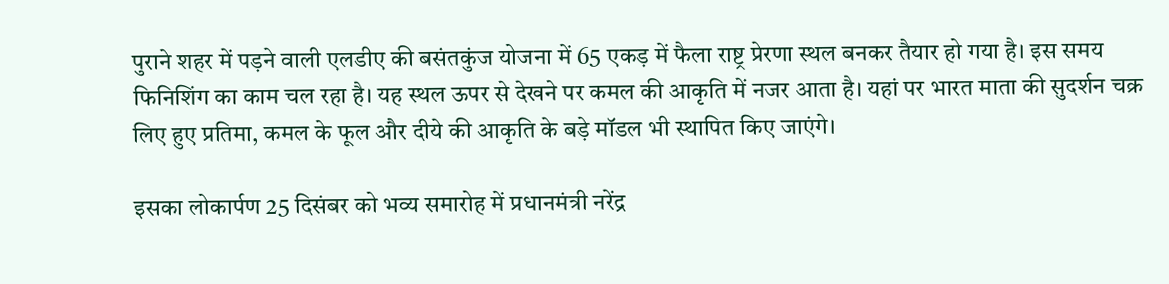पुराने शहर में पड़ने वाली एलडीए की बसंतकुंज योजना में 65 एकड़ में फैला राष्ट्र प्रेरणा स्थल बनकर तैयार हो गया है। इस समय फिनिशिंग का काम चल रहा है। यह स्थल ऊपर से देखने पर कमल की आकृति में नजर आता है। यहां पर भारत माता की सुदर्शन चक्र लिए हुए प्रतिमा, कमल के फूल और दीये की आकृति के बड़े मॉडल भी स्थापित किए जाएंगे।

इसका लोकार्पण 25 दिसंबर को भव्य समारोह में प्रधानमंत्री नरेंद्र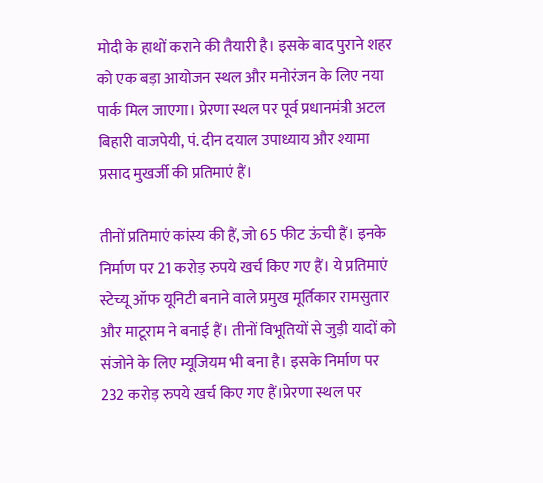मोदी के हाथों कराने की तैयारी है। इसके बाद पुराने शहर को एक बड़ा आयोजन स्थल और मनोरंजन के लिए नया पार्क मिल जाएगा। प्रेरणा स्थल पर पूर्व प्रधानमंत्री अटल बिहारी वाजपेयी, पं. दीन दयाल उपाध्याय और श्यामा प्रसाद मुखर्जी की प्रतिमाएं हैं।

तीनों प्रतिमाएं कांस्य की हैं, जो 65 फीट ऊंची हैं। इनके निर्माण पर 21 करोड़ रुपये खर्च किए गए हैं। ये प्रतिमाएं स्टेच्यू ऑफ यूनिटी बनाने वाले प्रमुख मूर्तिकार रामसुतार और माटूराम ने बनाई हैं। तीनों विभूतियों से जुड़ी यादों को संजोने के लिए म्यूजियम भी बना है। इसके निर्माण पर 232 करोड़ रुपये खर्च किए गए हैं।प्रेरणा स्थल पर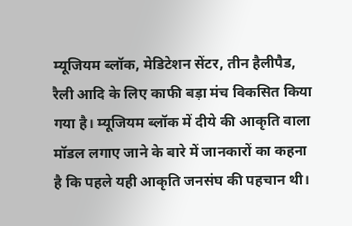म्यूजियम ब्लॉक, मेडिटेशन सेंटर, तीन हैलीपैड, रैली आदि के लिए काफी बड़ा मंच विकसित किया गया है। म्यूजियम ब्लॉक में दीये की आकृति वाला मॉडल लगाए जाने के बारे में जानकारों का कहना है कि पहले यही आकृति जनसंघ की पहचान थी।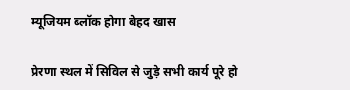म्यूजियम ब्लॉक होगा बेहद खास

प्रेरणा स्थल में सिविल से जुड़े सभी कार्य पूरे हो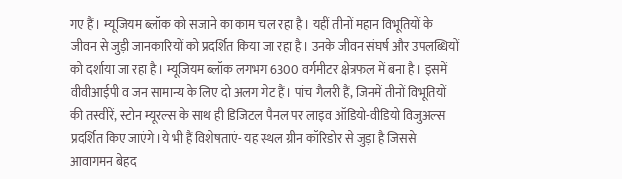गए हैं। म्यूजियम ब्लॉक को सजाने का काम चल रहा है। यहीं तीनों महान विभूतियों के जीवन से जुड़ी जानकारियों को प्रदर्शित किया जा रहा है। उनके जीवन संघर्ष और उपलब्धियों को दर्शाया जा रहा है। म्यूजियम ब्लॉक लगभग 6300 वर्गमीटर क्षेत्रफल में बना है। इसमें वीवीआईपी व जन सामान्य के लिए दो अलग गेट हैं। पांच गैलरी हैं, जिनमें तीनों विभूतियों की तस्वीरें, स्टोन म्यूरल्स के साथ ही डिजिटल पैनल पर लाइव ऑडियो-वीडियो विजुअल्स प्रदर्शित किए जाएंगे।ये भी हैं विशेषताएं- यह स्थल ग्रीन कॉरिडोर से जुड़ा है जिससे आवागमन बेहद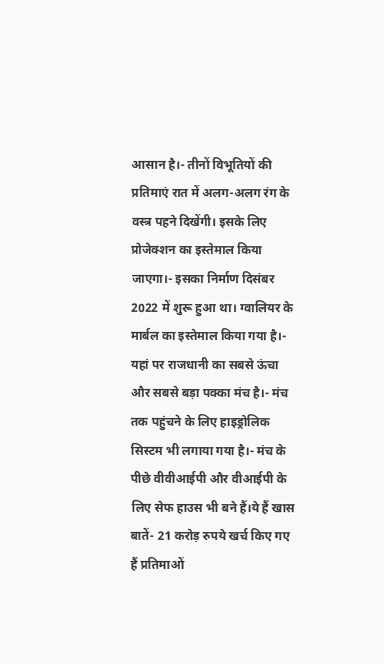आसान है।- तीनों विभूतियों की प्रतिमाएं रात में अलग-अलग रंग के वस्त्र पहने दिखेंगी। इसके लिए प्रोजेक्शन का इस्तेमाल किया जाएगा।- इसका निर्माण दिसंबर 2022 में शुरू हुआ था। ग्वालियर के मार्बल का इस्तेमाल किया गया है।- यहां पर राजधानी का सबसे ऊंचा और सबसे बड़ा पक्का मंच है।- मंच तक पहुंचने के लिए हाइड्रोलिक सिस्टम भी लगाया गया है।- मंच के पीछे वीवीआईपी और वीआईपी के लिए सेफ हाउस भी बने हैं।ये हैं खास बातें- 21 करोड़ रुपये खर्च किए गए हैं प्रतिमाओं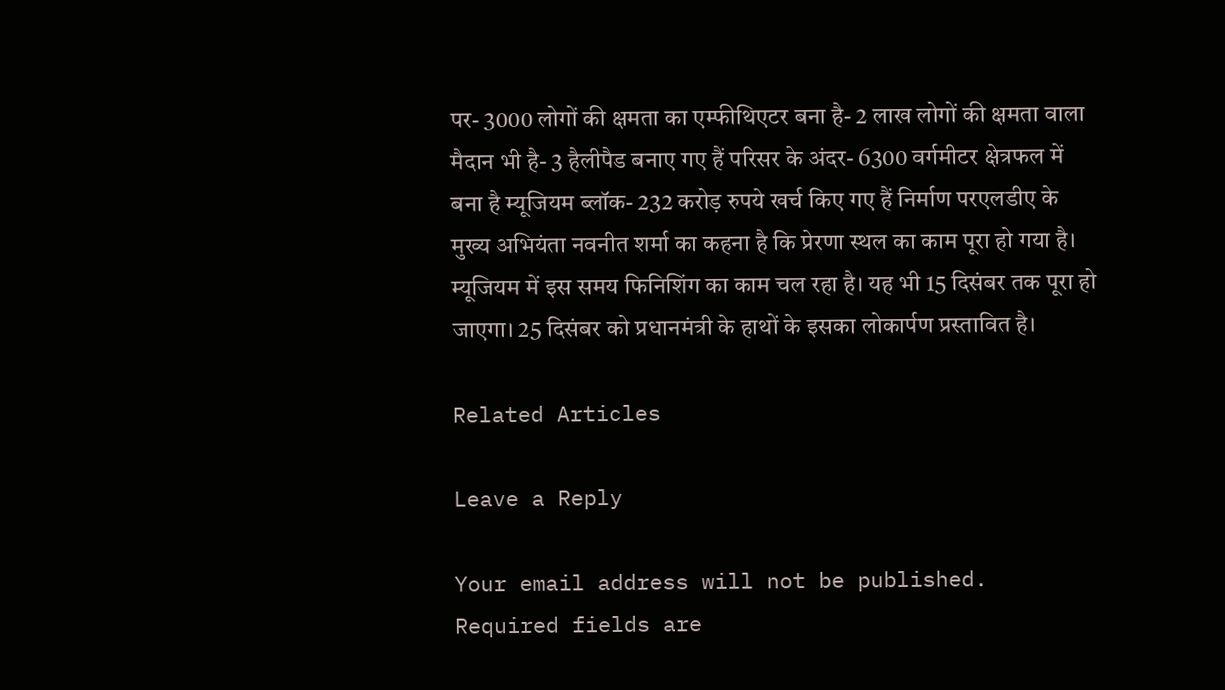पर- 3000 लोगों की क्षमता का एम्फीथिएटर बना है- 2 लाख लोगों की क्षमता वाला मैदान भी है- 3 हैलीपैड बनाए गए हैं परिसर के अंदर- 6300 वर्गमीटर क्षेत्रफल में बना है म्यूजियम ब्लॉक- 232 करोड़ रुपये खर्च किए गए हैं निर्माण परएलडीए के मुख्य अभियंता नवनीत शर्मा का कहना है कि प्रेरणा स्थल का काम पूरा हो गया है। म्यूजियम में इस समय फिनिशिंग का काम चल रहा है। यह भी 15 दिसंबर तक पूरा हो जाएगा। 25 दिसंबर को प्रधानमंत्री के हाथों के इसका लोकार्पण प्रस्तावित है।

Related Articles

Leave a Reply

Your email address will not be published. Required fields are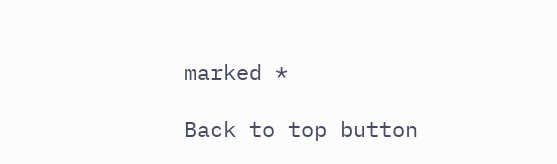marked *

Back to top button